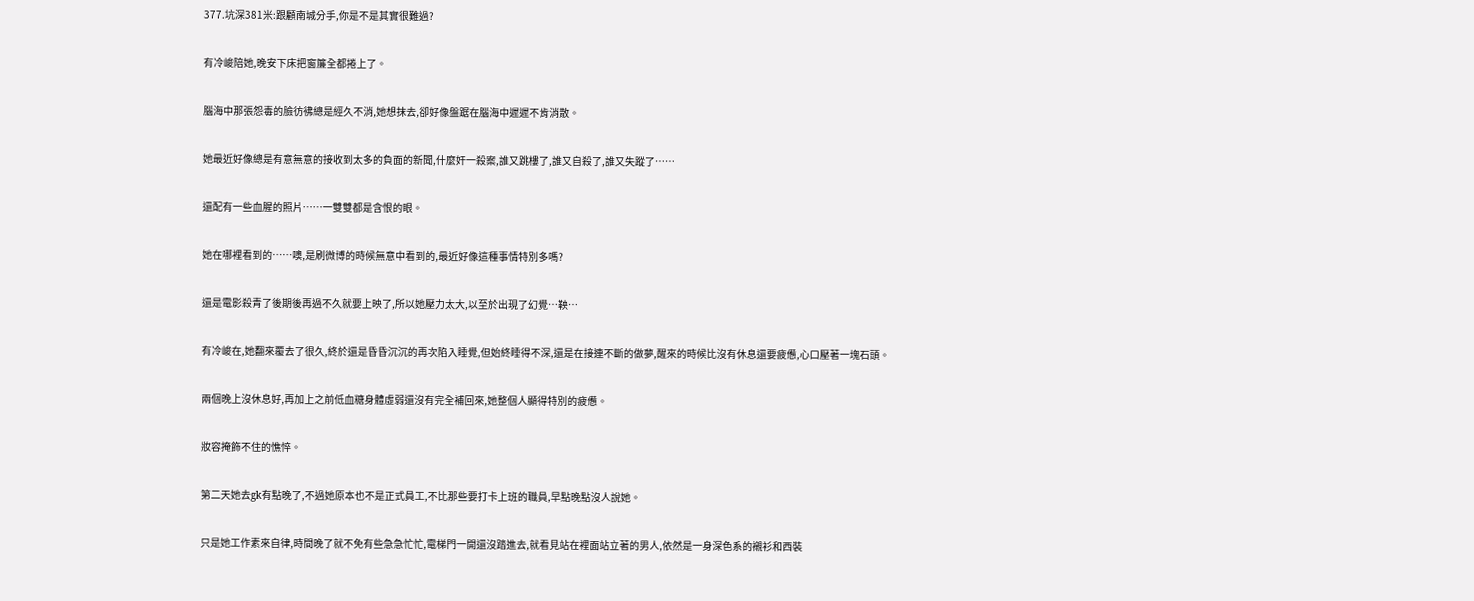377.坑深381米:跟顧南城分手,你是不是其實很難過?

有冷峻陪她,晚安下床把窗簾全都捲上了。

腦海中那張怨毒的臉彷彿總是經久不消,她想抹去,卻好像盤踞在腦海中遲遲不肯消散。

她最近好像總是有意無意的接收到太多的負面的新聞,什麼奸一殺案,誰又跳樓了,誰又自殺了,誰又失蹤了……

還配有一些血腥的照片……一雙雙都是含恨的眼。

她在哪裡看到的……噢,是刷微博的時候無意中看到的,最近好像這種事情特別多嗎?

還是電影殺青了後期後再過不久就要上映了,所以她壓力太大,以至於出現了幻覺…鞅…

有冷峻在,她翻來覆去了很久,終於還是昏昏沉沉的再次陷入睡覺,但始終睡得不深,還是在接連不斷的做夢,醒來的時候比沒有休息還要疲憊,心口壓著一塊石頭。

兩個晚上沒休息好,再加上之前低血糖身體虛弱還沒有完全補回來,她整個人顯得特別的疲憊。

妝容掩飾不住的憔悴。

第二天她去gk有點晚了,不過她原本也不是正式員工,不比那些要打卡上班的職員,早點晚點沒人說她。

只是她工作素來自律,時間晚了就不免有些急急忙忙,電梯門一開還沒踏進去,就看見站在裡面站立著的男人,依然是一身深色系的襯衫和西裝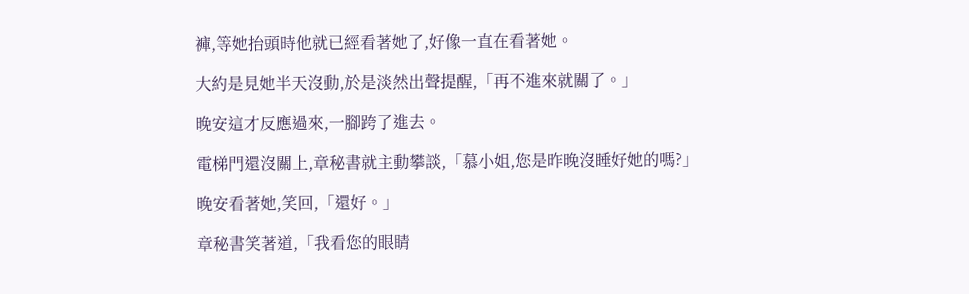褲,等她抬頭時他就已經看著她了,好像一直在看著她。

大約是見她半天沒動,於是淡然出聲提醒,「再不進來就關了。」

晚安這才反應過來,一腳跨了進去。

電梯門還沒關上,章秘書就主動攀談,「慕小姐,您是昨晚沒睡好她的嗎?」

晚安看著她,笑回,「還好。」

章秘書笑著道,「我看您的眼睛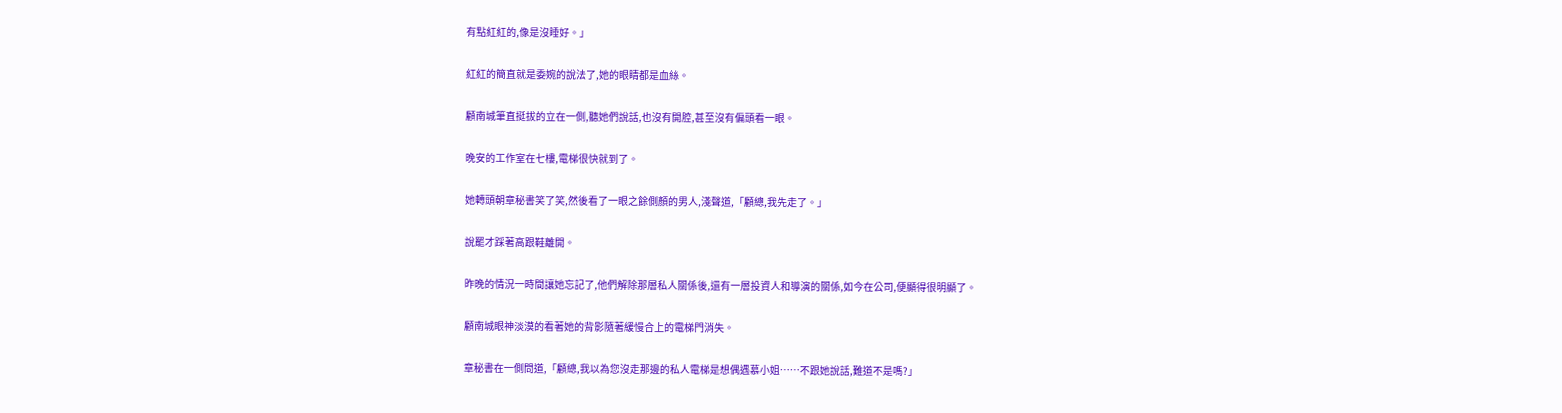有點紅紅的,像是沒睡好。」

紅紅的簡直就是委婉的說法了,她的眼睛都是血絲。

顧南城筆直挺拔的立在一側,聽她們說話,也沒有開腔,甚至沒有偏頭看一眼。

晚安的工作室在七樓,電梯很快就到了。

她轉頭朝章秘書笑了笑,然後看了一眼之餘側顏的男人,淺聲道,「顧總,我先走了。」

說罷才踩著高跟鞋離開。

昨晚的情況一時間讓她忘記了,他們解除那層私人關係後,還有一層投資人和導演的關係,如今在公司,便顯得很明顯了。

顧南城眼神淡漠的看著她的背影隨著緩慢合上的電梯門消失。

章秘書在一側問道,「顧總,我以為您沒走那邊的私人電梯是想偶遇慕小姐……不跟她說話,難道不是嗎?」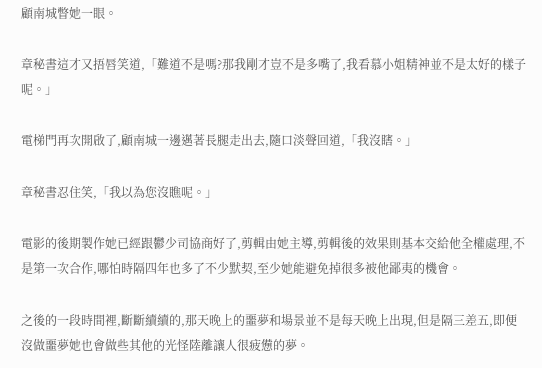顧南城瞥她一眼。

章秘書這才又捂唇笑道,「難道不是嗎?那我剛才豈不是多嘴了,我看慕小姐精神並不是太好的樣子呢。」

電梯門再次開啟了,顧南城一邊邁著長腿走出去,隨口淡聲回道,「我沒瞎。」

章秘書忍住笑,「我以為您沒瞧呢。」

電影的後期製作她已經跟鬱少司協商好了,剪輯由她主導,剪輯後的效果則基本交給他全權處理,不是第一次合作,哪怕時隔四年也多了不少默契,至少她能避免掉很多被他鄙夷的機會。

之後的一段時間裡,斷斷續續的,那天晚上的噩夢和場景並不是每天晚上出現,但是隔三差五,即便沒做噩夢她也會做些其他的光怪陸離讓人很疲憊的夢。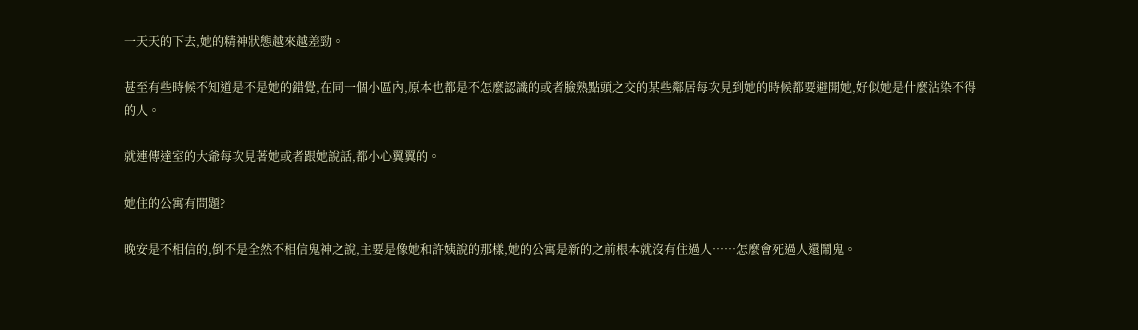一天天的下去,她的精神狀態越來越差勁。

甚至有些時候不知道是不是她的錯覺,在同一個小區內,原本也都是不怎麼認識的或者臉熟點頭之交的某些鄰居每次見到她的時候都要避開她,好似她是什麼沾染不得的人。

就連傳達室的大爺每次見著她或者跟她說話,都小心翼翼的。

她住的公寓有問題?

晚安是不相信的,倒不是全然不相信鬼神之說,主要是像她和許姨說的那樣,她的公寓是新的之前根本就沒有住過人……怎麼會死過人還鬧鬼。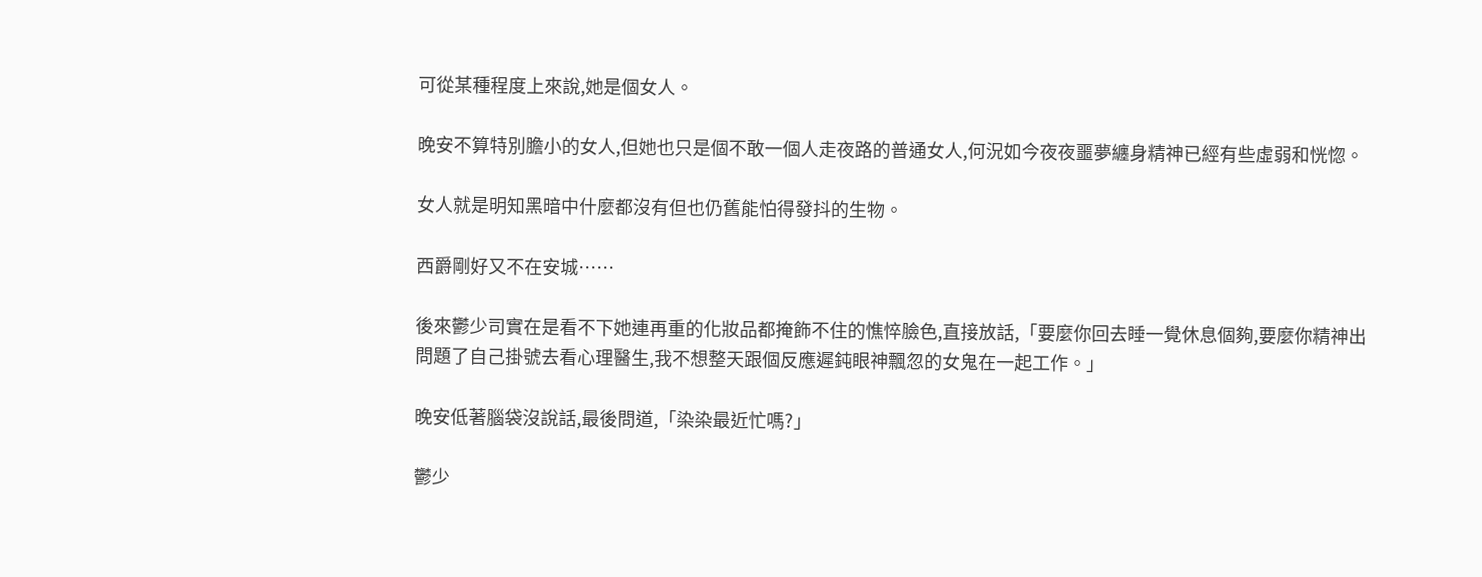可從某種程度上來說,她是個女人。

晚安不算特別膽小的女人,但她也只是個不敢一個人走夜路的普通女人,何況如今夜夜噩夢纏身精神已經有些虛弱和恍惚。

女人就是明知黑暗中什麼都沒有但也仍舊能怕得發抖的生物。

西爵剛好又不在安城……

後來鬱少司實在是看不下她連再重的化妝品都掩飾不住的憔悴臉色,直接放話,「要麼你回去睡一覺休息個夠,要麼你精神出問題了自己掛號去看心理醫生,我不想整天跟個反應遲鈍眼神飄忽的女鬼在一起工作。」

晚安低著腦袋沒說話,最後問道,「染染最近忙嗎?」

鬱少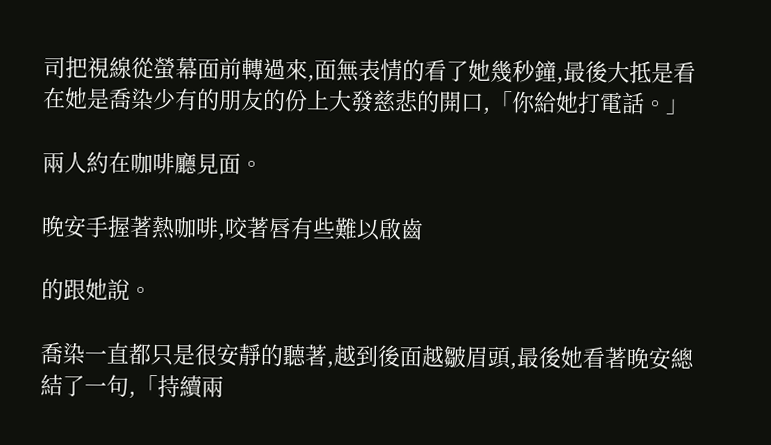司把視線從螢幕面前轉過來,面無表情的看了她幾秒鐘,最後大抵是看在她是喬染少有的朋友的份上大發慈悲的開口,「你給她打電話。」

兩人約在咖啡廳見面。

晚安手握著熱咖啡,咬著唇有些難以啟齒

的跟她說。

喬染一直都只是很安靜的聽著,越到後面越皺眉頭,最後她看著晚安總結了一句,「持續兩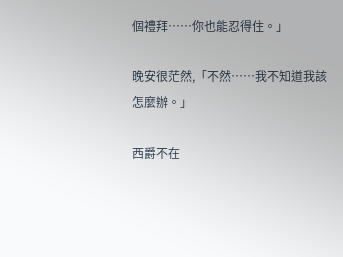個禮拜……你也能忍得住。」

晚安很茫然,「不然……我不知道我該怎麼辦。」

西爵不在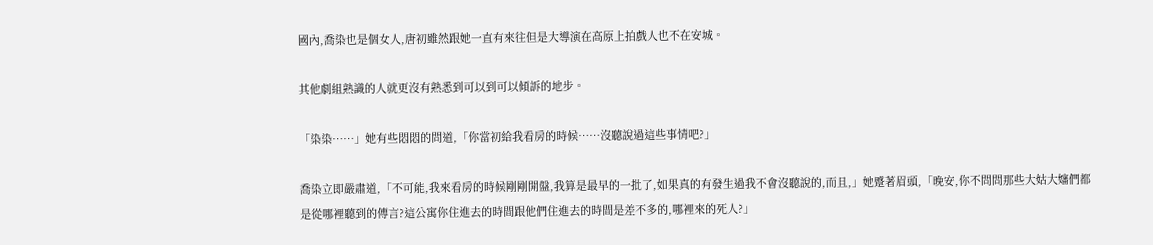國內,喬染也是個女人,唐初雖然跟她一直有來往但是大導演在高原上拍戲人也不在安城。

其他劇組熟識的人就更沒有熟悉到可以到可以傾訴的地步。

「染染……」她有些悶悶的問道,「你當初給我看房的時候……沒聽說過這些事情吧?」

喬染立即嚴肅道,「不可能,我來看房的時候剛剛開盤,我算是最早的一批了,如果真的有發生過我不會沒聽說的,而且,」她蹙著眉頭,「晚安,你不問問那些大姑大嬸們都是從哪裡聽到的傳言?這公寓你住進去的時間跟他們住進去的時間是差不多的,哪裡來的死人?」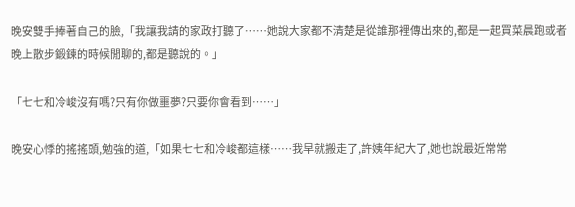晚安雙手捧著自己的臉,「我讓我請的家政打聽了……她說大家都不清楚是從誰那裡傳出來的,都是一起買菜晨跑或者晚上散步鍛鍊的時候閒聊的,都是聽說的。」

「七七和冷峻沒有嗎?只有你做噩夢?只要你會看到……」

晚安心悸的搖搖頭,勉強的道,「如果七七和冷峻都這樣……我早就搬走了,許姨年紀大了,她也說最近常常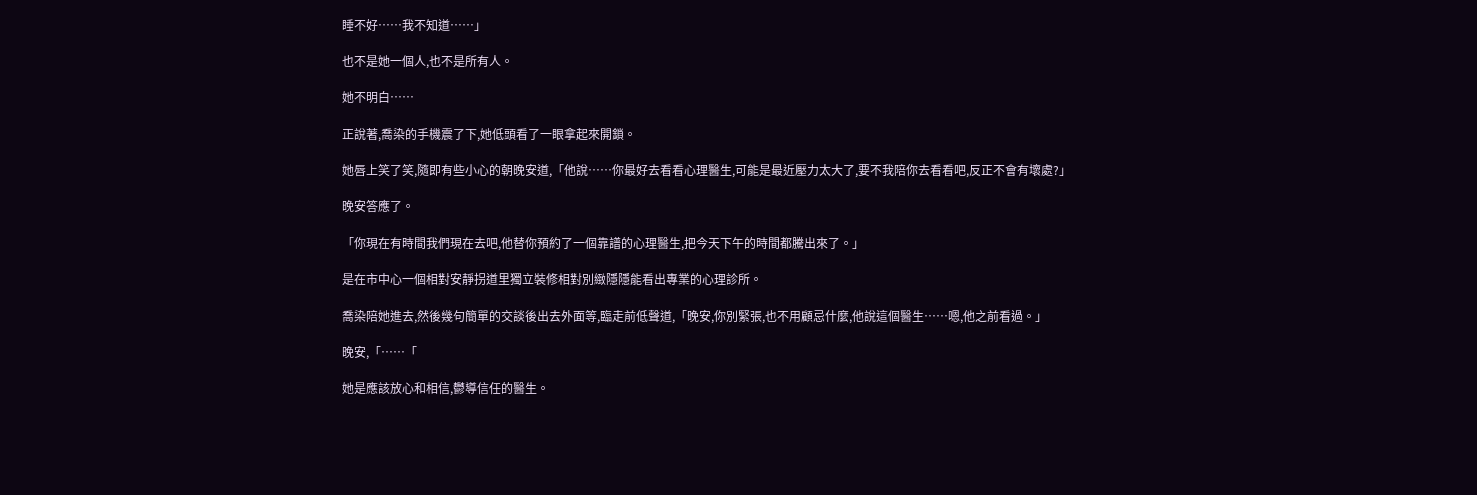睡不好……我不知道……」

也不是她一個人,也不是所有人。

她不明白……

正說著,喬染的手機震了下,她低頭看了一眼拿起來開鎖。

她唇上笑了笑,隨即有些小心的朝晚安道,「他說……你最好去看看心理醫生,可能是最近壓力太大了,要不我陪你去看看吧,反正不會有壞處?」

晚安答應了。

「你現在有時間我們現在去吧,他替你預約了一個靠譜的心理醫生,把今天下午的時間都騰出來了。」

是在市中心一個相對安靜拐道里獨立裝修相對別緻隱隱能看出專業的心理診所。

喬染陪她進去,然後幾句簡單的交談後出去外面等,臨走前低聲道,「晚安,你別緊張,也不用顧忌什麼,他說這個醫生……嗯,他之前看過。」

晚安,「……「

她是應該放心和相信,鬱導信任的醫生。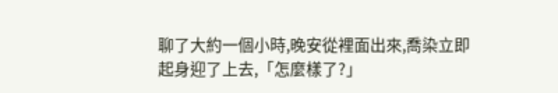聊了大約一個小時,晚安從裡面出來,喬染立即起身迎了上去,「怎麼樣了?」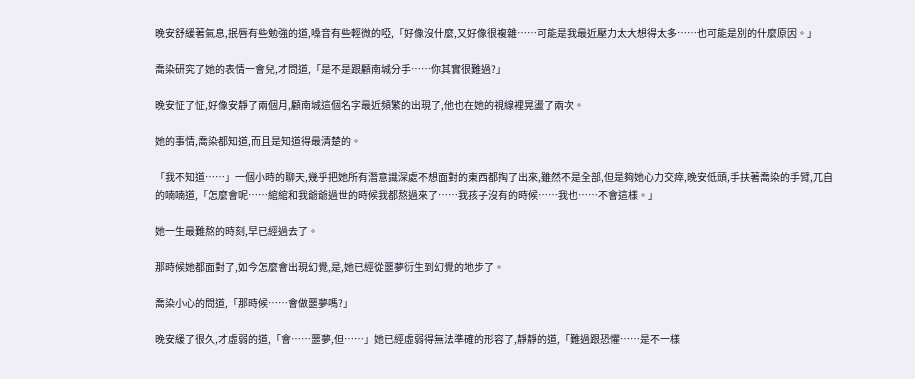晚安舒緩著氣息,抿唇有些勉強的道,嗓音有些輕微的啞,「好像沒什麼,又好像很複雜……可能是我最近壓力太大想得太多……也可能是別的什麼原因。」

喬染研究了她的表情一會兒,才問道,「是不是跟顧南城分手……你其實很難過?」

晚安怔了怔,好像安靜了兩個月,顧南城這個名字最近頻繁的出現了,他也在她的視線裡晃盪了兩次。

她的事情,喬染都知道,而且是知道得最清楚的。

「我不知道……」一個小時的聊天,幾乎把她所有潛意識深處不想面對的東西都掏了出來,雖然不是全部,但是夠她心力交瘁,晚安低頭,手扶著喬染的手臂,兀自的喃喃道,「怎麼會呢……綰綰和我爺爺過世的時候我都熬過來了……我孩子沒有的時候……我也……不會這樣。」

她一生最難熬的時刻,早已經過去了。

那時候她都面對了,如今怎麼會出現幻覺,是,她已經從噩夢衍生到幻覺的地步了。

喬染小心的問道,「那時候……會做噩夢嗎?」

晚安緩了很久,才虛弱的道,「會……噩夢,但……」她已經虛弱得無法準確的形容了,靜靜的道,「難過跟恐懼……是不一樣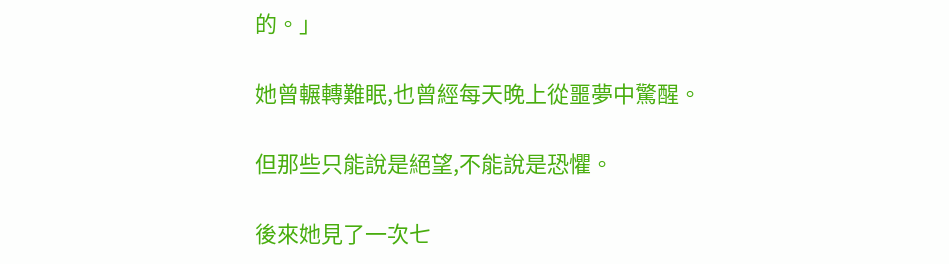的。」

她曾輾轉難眠,也曾經每天晚上從噩夢中驚醒。

但那些只能說是絕望,不能說是恐懼。

後來她見了一次七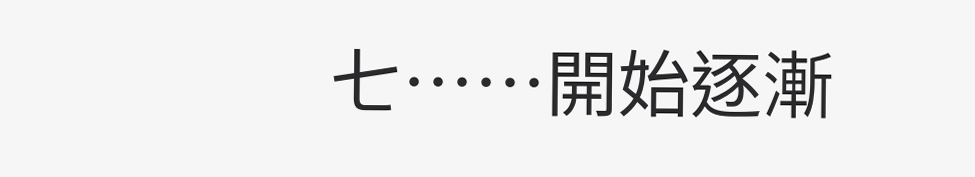七……開始逐漸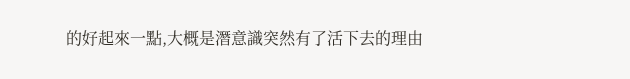的好起來一點,大概是潛意識突然有了活下去的理由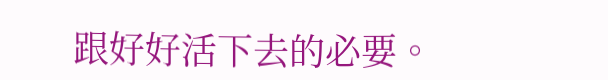跟好好活下去的必要。